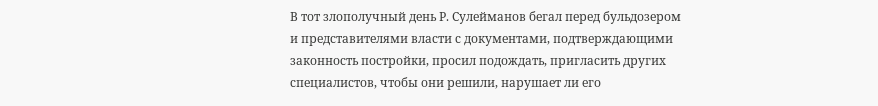В тот злополучный день Р. Сулейманов бегал перед бульдозером и представителями власти с документами, подтверждающими законность постройки, просил подождать, пригласить других специалистов, чтобы они решили, нарушает ли его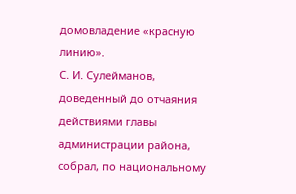домовладение «красную линию».
С. И. Cулейманов, доведенный до отчаяния действиями главы администрации района, собрал, по национальному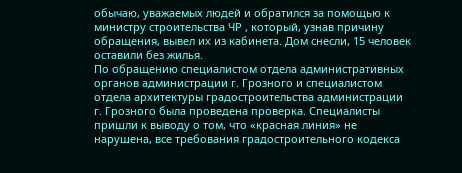обычаю, уважаемых людей и обратился за помощью к министру строительства ЧР , который, узнав причину обращения, вывел их из кабинета. Дом снесли, 15 человек оставили без жилья.
По обращению специалистом отдела административных органов администрации г. Грозного и специалистом отдела архитектуры градостроительства администрации г. Грозного была проведена проверка. Специалисты пришли к выводу о том, что «красная линия» не нарушена, все требования градостроительного кодекса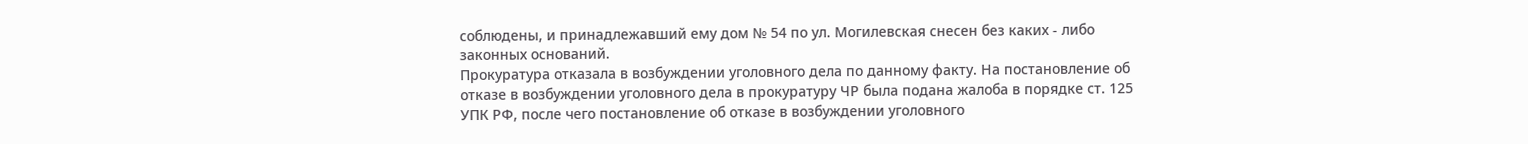соблюдены, и принадлежавший ему дом № 54 по ул. Могилевская снесен без каких - либо законных оснований.
Прокуратура отказала в возбуждении уголовного дела по данному факту. На постановление об отказе в возбуждении уголовного дела в прокуратуру ЧР была подана жалоба в порядке ст. 125 УПК РФ, после чего постановление об отказе в возбуждении уголовного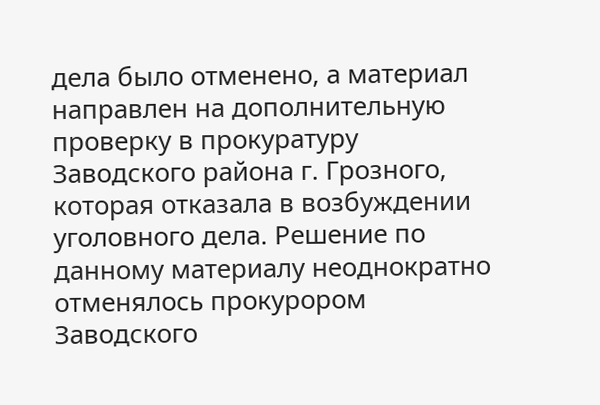дела было отменено, а материал направлен на дополнительную проверку в прокуратуру Заводского района г. Грозного, которая отказала в возбуждении уголовного дела. Решение по данному материалу неоднократно отменялось прокурором Заводского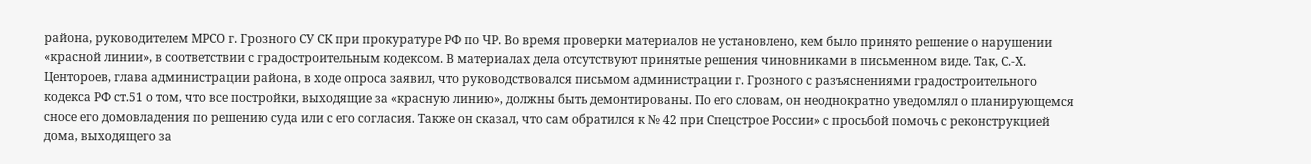района, руководителем МРСО г. Грозного СУ СК при прокуратуре РФ по ЧР. Во время проверки материалов не установлено, кем было принято решение о нарушении «красной линии», в соответствии с градостроительным кодексом. В материалах дела отсутствуют принятые решения чиновниками в письменном виде. Так, С.-Х. Центороев, глава администрации района, в ходе опроса заявил, что руководствовался письмом администрации г. Грозного с разъяснениями градостроительного кодекса РФ ст.51 о том, что все постройки, выходящие за «красную линию», должны быть демонтированы. По его словам, он неоднократно уведомлял о планирующемся сносе его домовладения по решению суда или с его согласия. Также он сказал, что сам обратился к № 42 при Спецстрое России» с просьбой помочь с реконструкцией дома, выходящего за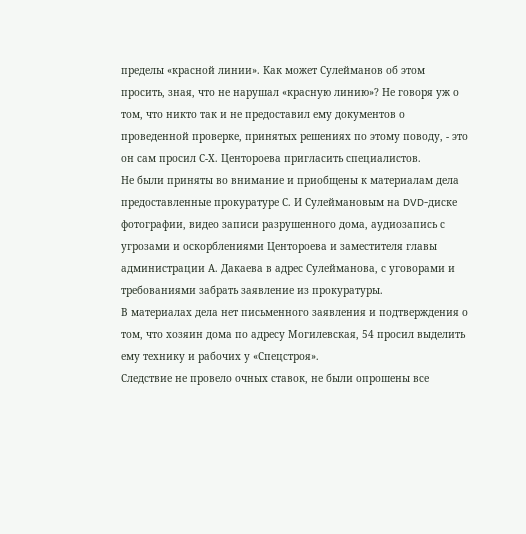пределы «красной линии». Как может Сулейманов об этом просить, зная, что не нарушал «красную линию»? Не говоря уж о том, что никто так и не предоставил ему документов о проведенной проверке, принятых решениях по этому поводу, - это он сам просил С-Х. Центороева пригласить специалистов.
Не были приняты во внимание и приобщены к материалам дела предоставленные прокуратуре С. И Сулеймановым на DVD-диске фотографии, видео записи разрушенного дома, аудиозапись с угрозами и оскорблениями Центороева и заместителя главы администрации А. Дакаева в адрес Сулейманова, с уговорами и требованиями забрать заявление из прокуратуры.
В материалах дела нет письменного заявления и подтверждения о том, что хозяин дома по адресу Могилевская, 54 просил выделить ему технику и рабочих у «Спецстроя».
Следствие не провело очных ставок, не были опрошены все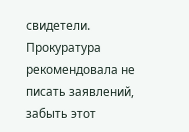свидетели.
Прокуратура рекомендовала не писать заявлений, забыть этот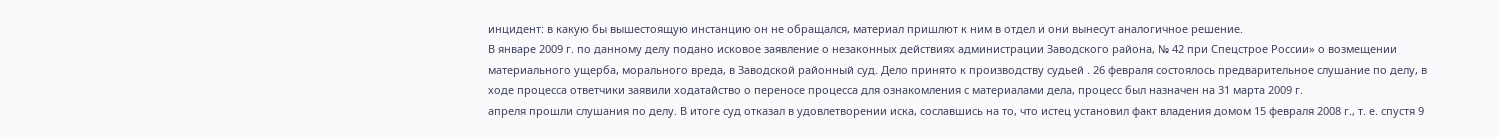инцидент: в какую бы вышестоящую инстанцию он не обращался, материал пришлют к ним в отдел и они вынесут аналогичное решение.
В январе 2009 г. по данному делу подано исковое заявление о незаконных действиях администрации Заводского района, № 42 при Спецстрое России» о возмещении материального ущерба, морального вреда, в Заводской районный суд. Дело принято к производству судьей . 26 февраля состоялось предварительное слушание по делу, в ходе процесса ответчики заявили ходатайство о переносе процесса для ознакомления с материалами дела, процесс был назначен на 31 марта 2009 г.
апреля прошли слушания по делу. В итоге суд отказал в удовлетворении иска, сославшись на то, что истец установил факт владения домом 15 февраля 2008 г., т. е. спустя 9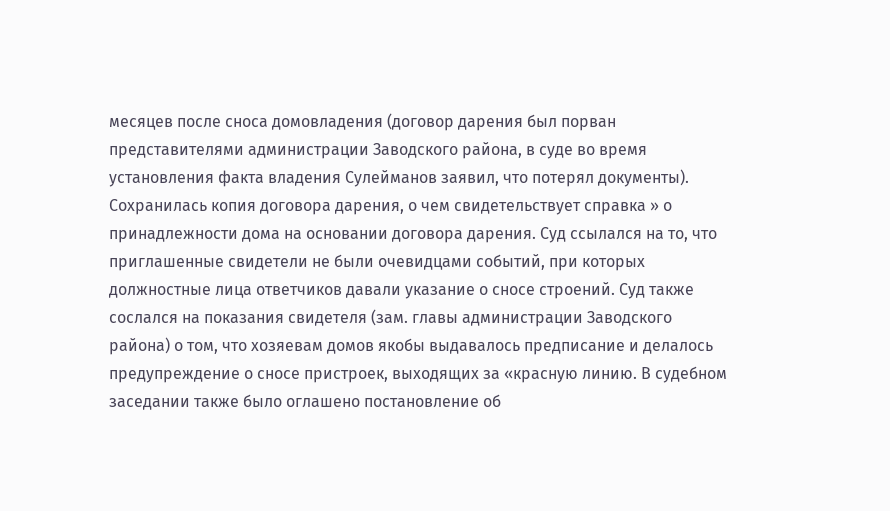месяцев после сноса домовладения (договор дарения был порван представителями администрации Заводского района, в суде во время установления факта владения Сулейманов заявил, что потерял документы). Сохранилась копия договора дарения, о чем свидетельствует справка » о принадлежности дома на основании договора дарения. Суд ссылался на то, что приглашенные свидетели не были очевидцами событий, при которых должностные лица ответчиков давали указание о сносе строений. Суд также сослался на показания свидетеля (зам. главы администрации Заводского района) о том, что хозяевам домов якобы выдавалось предписание и делалось предупреждение о сносе пристроек, выходящих за «красную линию. В судебном заседании также было оглашено постановление об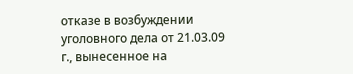отказе в возбуждении уголовного дела от 21.03.09 г., вынесенное на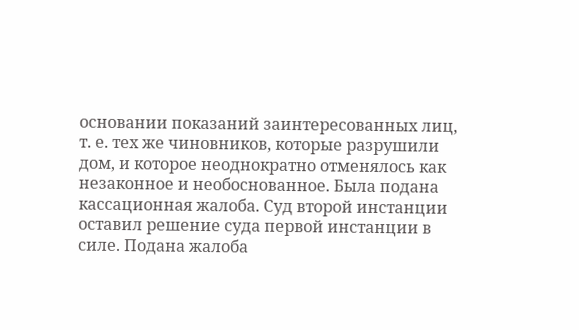основании показаний заинтересованных лиц, т. е. тех же чиновников, которые разрушили дом, и которое неоднократно отменялось как незаконное и необоснованное. Была подана кассационная жалоба. Суд второй инстанции оставил решение суда первой инстанции в силе. Подана жалоба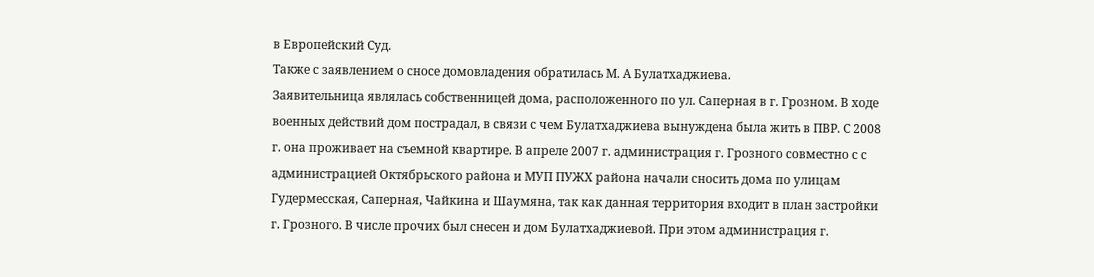в Европейский Суд.
Также с заявлением о сносе домовладения обратилась М. А Булатхаджиева.
Заявительница являлась собственницей дома, расположенного по ул. Саперная в г. Грозном. В ходе военных действий дом пострадал, в связи с чем Булатхаджиева вынуждена была жить в ПВР. С 2008 г. она проживает на съемной квартире. В апреле 2007 г. администрация г. Грозного совместно с с администрацией Октябрьского района и МУП ПУЖХ района начали сносить дома по улицам Гудермесская, Саперная, Чайкина и Шаумяна, так как данная территория входит в план застройки г. Грозного. В числе прочих был снесен и дом Булатхаджиевой. При этом администрация г.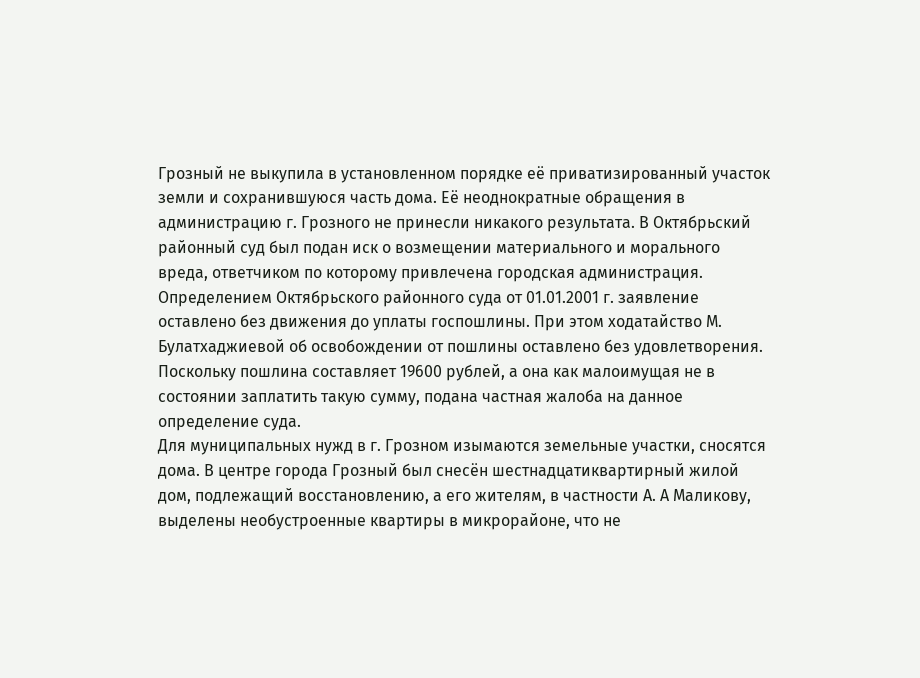Грозный не выкупила в установленном порядке её приватизированный участок земли и сохранившуюся часть дома. Её неоднократные обращения в администрацию г. Грозного не принесли никакого результата. В Октябрьский районный суд был подан иск о возмещении материального и морального вреда, ответчиком по которому привлечена городская администрация. Определением Октябрьского районного суда от 01.01.2001 г. заявление оставлено без движения до уплаты госпошлины. При этом ходатайство М. Булатхаджиевой об освобождении от пошлины оставлено без удовлетворения. Поскольку пошлина составляет 19600 рублей, а она как малоимущая не в состоянии заплатить такую сумму, подана частная жалоба на данное определение суда.
Для муниципальных нужд в г. Грозном изымаются земельные участки, сносятся дома. В центре города Грозный был снесён шестнадцатиквартирный жилой дом, подлежащий восстановлению, а его жителям, в частности А. А Маликову, выделены необустроенные квартиры в микрорайоне, что не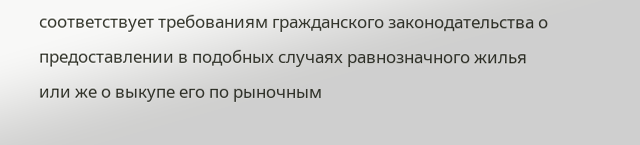соответствует требованиям гражданского законодательства о предоставлении в подобных случаях равнозначного жилья или же о выкупе его по рыночным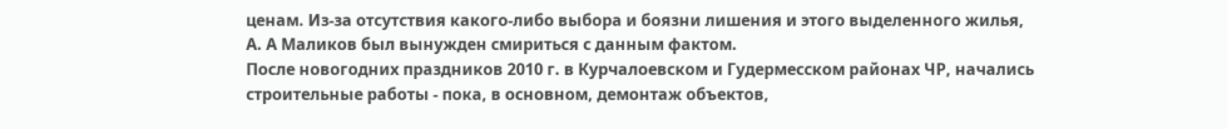ценам. Из-за отсутствия какого-либо выбора и боязни лишения и этого выделенного жилья, А. А Маликов был вынужден смириться с данным фактом.
После новогодних праздников 2010 г. в Курчалоевском и Гудермесском районах ЧР, начались строительные работы - пока, в основном, демонтаж объектов,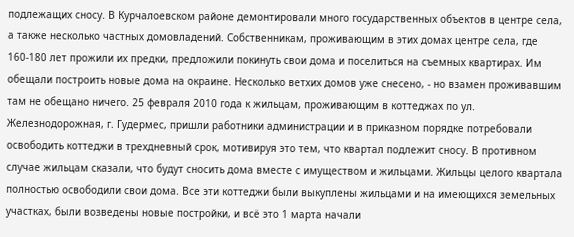подлежащих сносу. В Курчалоевском районе демонтировали много государственных объектов в центре села, а также несколько частных домовладений. Собственникам, проживающим в этих домах центре села, где 160-180 лет прожили их предки, предложили покинуть свои дома и поселиться на съемных квартирах. Им обещали построить новые дома на окраине. Несколько ветхих домов уже снесено, - но взамен проживавшим там не обещано ничего. 25 февраля 2010 года к жильцам, проживающим в коттеджах по ул. Железнодорожная, г. Гудермес, пришли работники администрации и в приказном порядке потребовали освободить коттеджи в трехдневный срок, мотивируя это тем, что квартал подлежит сносу. В противном случае жильцам сказали, что будут сносить дома вместе с имуществом и жильцами. Жильцы целого квартала полностью освободили свои дома. Все эти коттеджи были выкуплены жильцами и на имеющихся земельных участках, были возведены новые постройки, и всё это 1 марта начали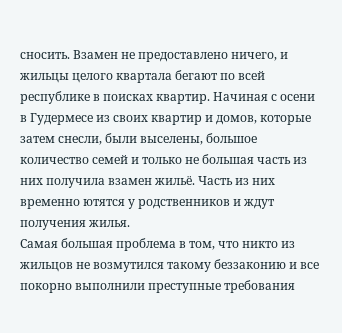сносить. Взамен не предоставлено ничего, и жильцы целого квартала бегают по всей республике в поисках квартир. Начиная с осени в Гудермесе из своих квартир и домов, которые затем снесли, были выселены, большое количество семей и только не большая часть из них получила взамен жильё. Часть из них временно ютятся у родственников и ждут получения жилья.
Самая большая проблема в том, что никто из жильцов не возмутился такому беззаконию и все покорно выполнили преступные требования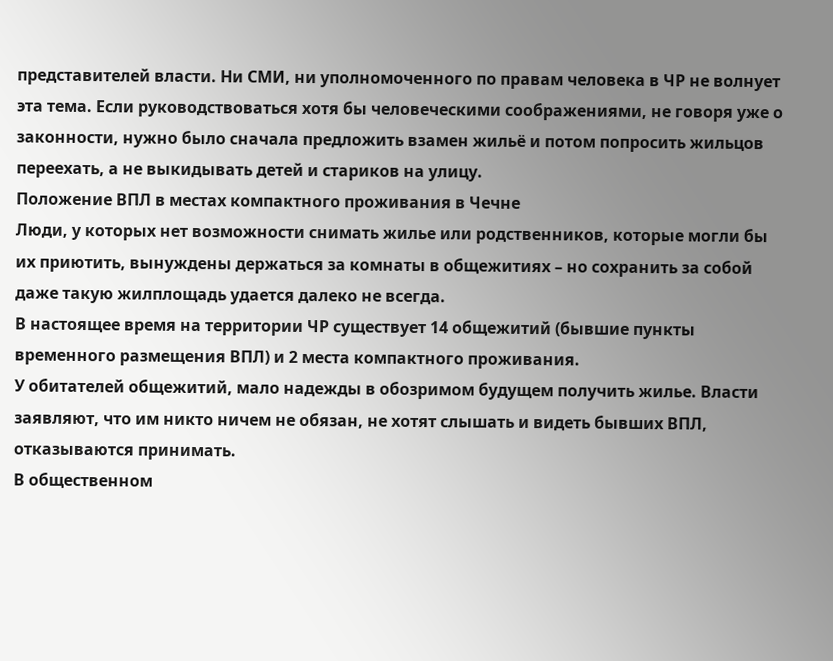представителей власти. Ни СМИ, ни уполномоченного по правам человека в ЧР не волнует эта тема. Если руководствоваться хотя бы человеческими соображениями, не говоря уже о законности, нужно было сначала предложить взамен жильё и потом попросить жильцов переехать, а не выкидывать детей и стариков на улицу.
Положение ВПЛ в местах компактного проживания в Чечне
Люди, у которых нет возможности снимать жилье или родственников, которые могли бы их приютить, вынуждены держаться за комнаты в общежитиях – но сохранить за собой даже такую жилплощадь удается далеко не всегда.
В настоящее время на территории ЧР существует 14 общежитий (бывшие пункты временного размещения ВПЛ) и 2 места компактного проживания.
У обитателей общежитий, мало надежды в обозримом будущем получить жилье. Власти заявляют, что им никто ничем не обязан, не хотят слышать и видеть бывших ВПЛ, отказываются принимать.
В общественном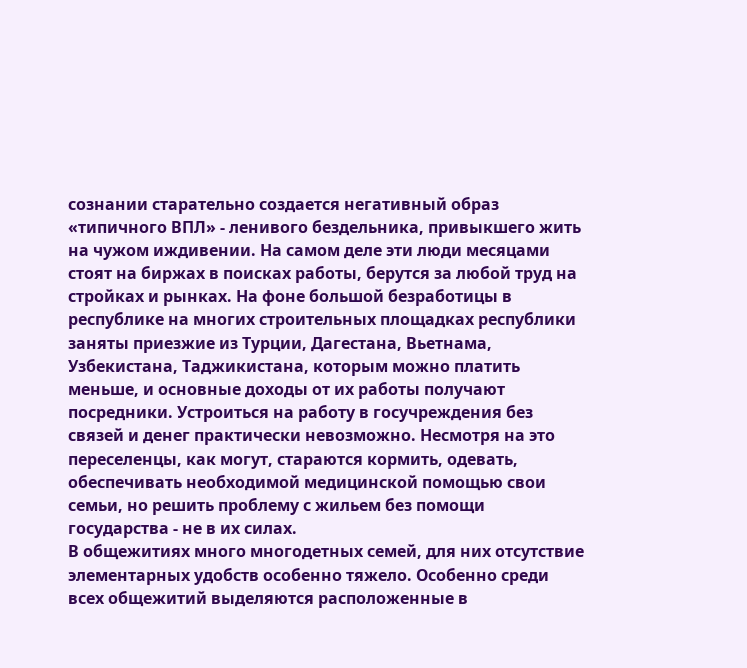сознании старательно создается негативный образ «типичного ВПЛ» - ленивого бездельника, привыкшего жить на чужом иждивении. На самом деле эти люди месяцами стоят на биржах в поисках работы, берутся за любой труд на стройках и рынках. На фоне большой безработицы в республике на многих строительных площадках республики заняты приезжие из Турции, Дагестана, Вьетнама, Узбекистана, Таджикистана, которым можно платить меньше, и основные доходы от их работы получают посредники. Устроиться на работу в госучреждения без связей и денег практически невозможно. Несмотря на это переселенцы, как могут, стараются кормить, одевать, обеспечивать необходимой медицинской помощью свои семьи, но решить проблему с жильем без помощи государства - не в их силах.
В общежитиях много многодетных семей, для них отсутствие элементарных удобств особенно тяжело. Особенно среди всех общежитий выделяются расположенные в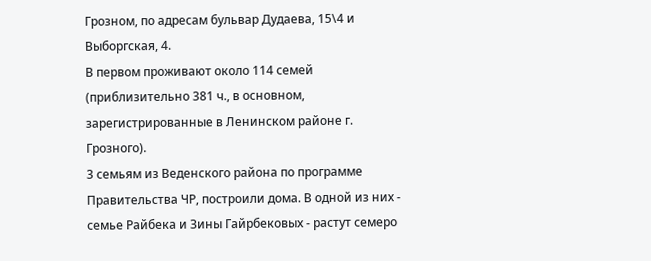Грозном, по адресам бульвар Дудаева, 15\4 и Выборгская, 4.
В первом проживают около 114 семей (приблизительно 381 ч., в основном, зарегистрированные в Ленинском районе г. Грозного).
3 семьям из Веденского района по программе Правительства ЧР, построили дома. В одной из них - семье Райбека и Зины Гайрбековых - растут семеро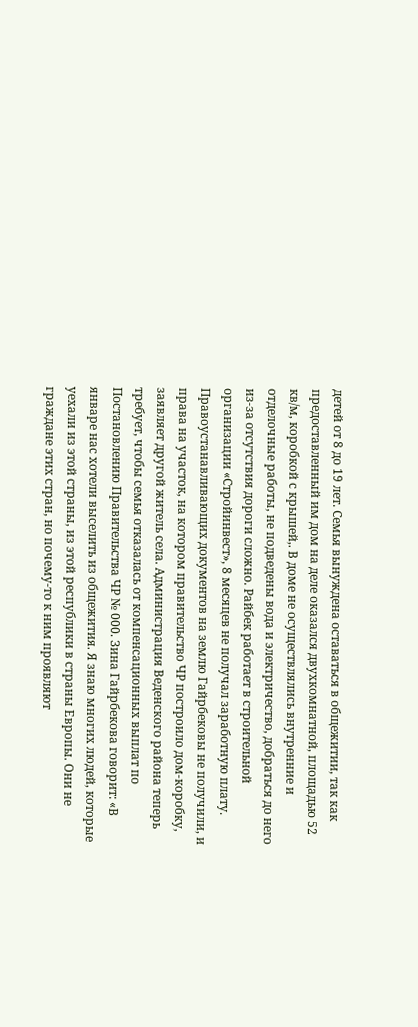детей от 8 до 19 лет. Семья вынуждена оставаться в общежитии, так как предоставленный им дом на деле оказался двухкомнатной, площадью 52 кв/м, коробкой с крышей,. В доме не осуществлялись внутренние и отделочные работы, не подведены вода и электричество, добраться до него из-за отсутствия дороги сложно. Райбек работает в строительной организации «Стройинвест», 8 месяцев не получал заработную плату.
Правоустанавливающих документов на землю Гайрбековы не получили, и права на участок, на котором правительство ЧР построило дом-коробку, заявляет другой житель села. Администрация Веденского района теперь требует, чтобы семья отказалась от компенсационных выплат по Постановлению Правительства ЧР № 000. Зина Гайрбекова говорит: «В январе нас хотели выселить из общежития. Я знаю многих людей, которые уехали из этой страны, из этой республики в страны Европы. Они не граждане этих стран, но почему-то к ним проявляют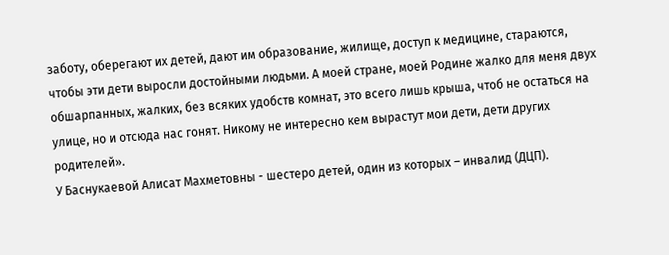заботу, оберегают их детей, дают им образование, жилище, доступ к медицине, стараются, чтобы эти дети выросли достойными людьми. А моей стране, моей Родине жалко для меня двух обшарпанных, жалких, без всяких удобств комнат, это всего лишь крыша, чтоб не остаться на улице, но и отсюда нас гонят. Никому не интересно кем вырастут мои дети, дети других родителей».
У Баснукаевой Алисат Махметовны - шестеро детей, один из которых – инвалид (ДЦП).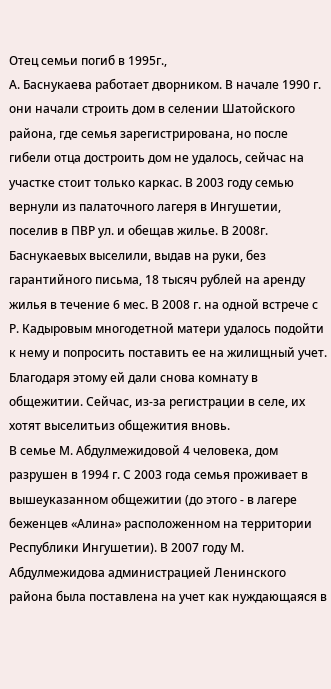Отец семьи погиб в 1995г.,
А. Баснукаева работает дворником. В начале 1990 г. они начали строить дом в селении Шатойского района, где семья зарегистрирована, но после гибели отца достроить дом не удалось, сейчас на участке стоит только каркас. В 2003 году семью вернули из палаточного лагеря в Ингушетии, поселив в ПВР ул. и обещав жилье. В 2008г. Баснукаевых выселили, выдав на руки, без гарантийного письма, 18 тысяч рублей на аренду жилья в течение 6 мес. В 2008 г. на одной встрече с Р. Кадыровым многодетной матери удалось подойти к нему и попросить поставить ее на жилищный учет. Благодаря этому ей дали снова комнату в общежитии. Сейчас, из-за регистрации в селе, их хотят выселитьиз общежития вновь.
В семье М. Абдулмежидовой 4 человека, дом разрушен в 1994 г. С 2003 года семья проживает в вышеуказанном общежитии (до этого - в лагере беженцев «Алина» расположенном на территории Республики Ингушетии). В 2007 году М. Абдулмежидова администрацией Ленинского района была поставлена на учет как нуждающаяся в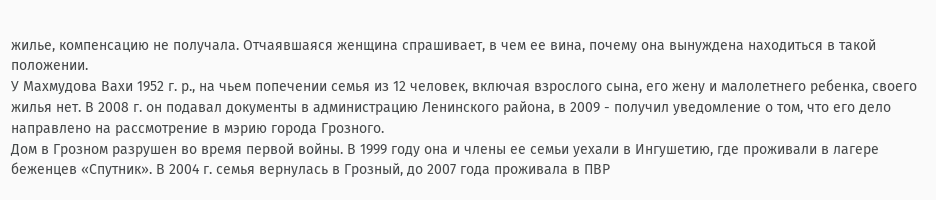жилье, компенсацию не получала. Отчаявшаяся женщина спрашивает, в чем ее вина, почему она вынуждена находиться в такой положении.
У Махмудова Вахи 1952 г. р., на чьем попечении семья из 12 человек, включая взрослого сына, его жену и малолетнего ребенка, своего жилья нет. В 2008 г. он подавал документы в администрацию Ленинского района, в 2009 - получил уведомление о том, что его дело направлено на рассмотрение в мэрию города Грозного.
Дом в Грозном разрушен во время первой войны. В 1999 году она и члены ее семьи уехали в Ингушетию, где проживали в лагере беженцев «Спутник». В 2004 г. семья вернулась в Грозный, до 2007 года проживала в ПВР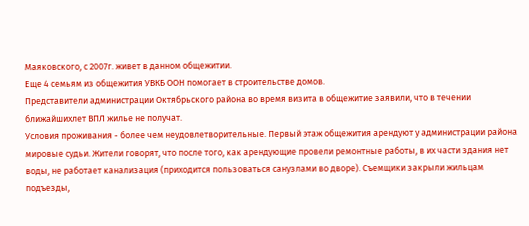Маяковского, с 2007г. живет в данном общежитии.
Еще 4 семьям из общежития УВКБ ООН помогает в строительстве домов.
Представители администрации Октябрьского района во время визита в общежитие заявили, что в течении ближайшихлет ВПЛ жилье не получат.
Условия проживания - более чем неудовлетворительные. Первый этаж общежития арендуют у администрации района мировые судьи. Жители говорят, что после того, как арендующие провели ремонтные работы, в их части здания нет воды, не работает канализация (приходится пользоваться санузлами во дворе). Съемщики закрыли жильцам подъезды,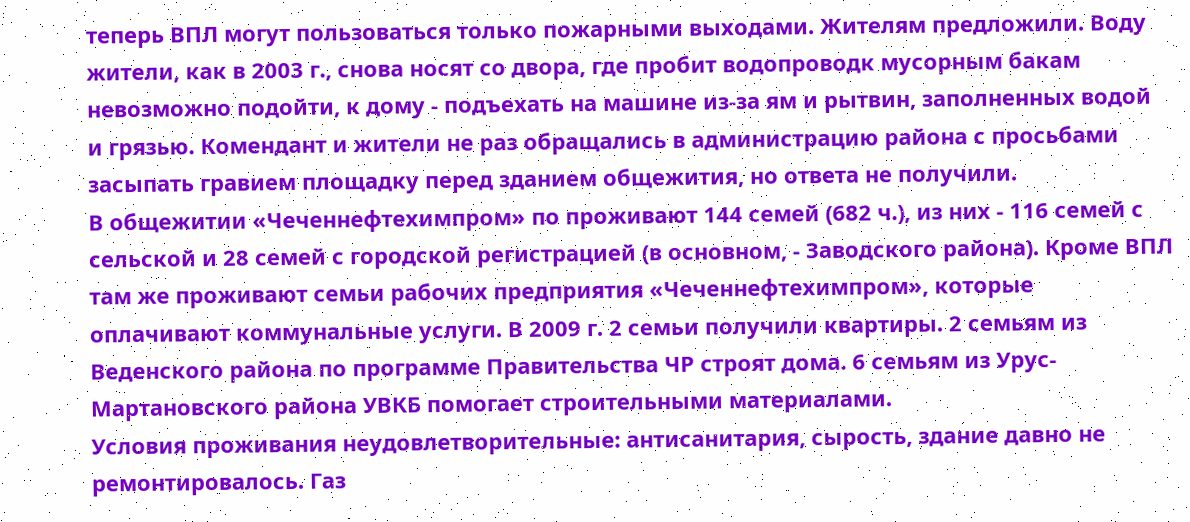теперь ВПЛ могут пользоваться только пожарными выходами. Жителям предложили. Воду жители, как в 2003 г., снова носят со двора, где пробит водопроводк мусорным бакам невозможно подойти, к дому - подъехать на машине из-за ям и рытвин, заполненных водой и грязью. Комендант и жители не раз обращались в администрацию района с просьбами засыпать гравием площадку перед зданием общежития, но ответа не получили.
В общежитии «Чеченнефтехимпром» по проживают 144 семей (682 ч.), из них - 116 семей с сельской и 28 семей с городской регистрацией (в основном, - Заводского района). Кроме ВПЛ там же проживают семьи рабочих предприятия «Чеченнефтехимпром», которые оплачивают коммунальные услуги. В 2009 г. 2 семьи получили квартиры. 2 семьям из Веденского района по программе Правительства ЧР строят дома. 6 семьям из Урус-Мартановского района УВКБ помогает строительными материалами.
Условия проживания неудовлетворительные: антисанитария, сырость, здание давно не ремонтировалось. Газ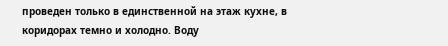проведен только в единственной на этаж кухне, в коридорах темно и холодно. Воду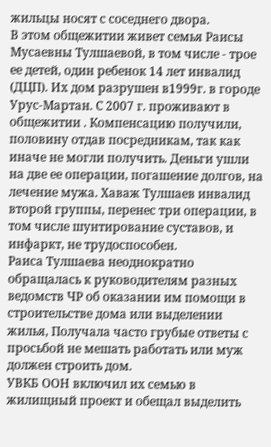жильцы носят с соседнего двора.
В этом общежитии живет семья Раисы Мусаевны Тулшаевой, в том числе - трое ее детей, один ребенок 14 лет инвалид (ДЦП). Их дом разрушен в1999г. в городе Урус-Мартан. С 2007 г. проживают в общежитии . Компенсацию получили, половину отдав посредникам, так как иначе не могли получить. Деньги ушли на две ее операции, погашение долгов, на лечение мужа. Хаваж Тулшаев инвалид второй группы, перенес три операции, в том числе шунтирование суставов, и инфаркт, не трудоспособен.
Раиса Тулшаева неоднократно обращалась к руководителям разных ведомств ЧР об оказании им помощи в строительстве дома или выделении жилья, Получала часто грубые ответы с просьбой не мешать работать или муж должен строить дом.
УВКБ ООН включил их семью в жилищный проект и обещал выделить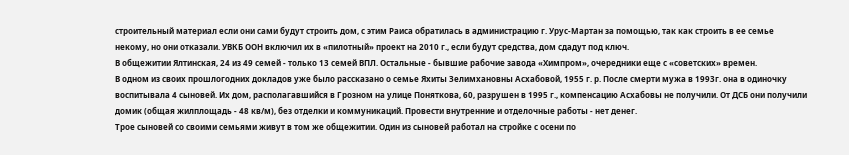строительный материал если они сами будут строить дом, с этим Раиса обратилась в администрацию г. Урус-Мартан за помощью, так как строить в ее семье некому, но они отказали. УВКБ ООН включил их в «пилотный» проект на 2010 г., если будут средства, дом сдадут под ключ.
В общежитии Ялтинская, 24 из 49 семей - только 13 семей ВПЛ. Остальные - бывшие рабочие завода «Химпром», очередники еще с «советских» времен.
В одном из своих прошлогодних докладов уже было рассказано о семье Яхиты Зелимхановны Асхабовой, 1955 г. р. После смерти мужа в 1993г. она в одиночку воспитывала 4 сыновей. Их дом, располагавшийся в Грозном на улице Поняткова, 60, разрушен в 1995 г., компенсацию Асхабовы не получили. От ДСБ они получили домик (общая жилплощадь - 48 кв/м), без отделки и коммуникаций. Провести внутренние и отделочные работы - нет денег.
Трое сыновей со своими семьями живут в том же общежитии. Один из сыновей работал на стройке с осени по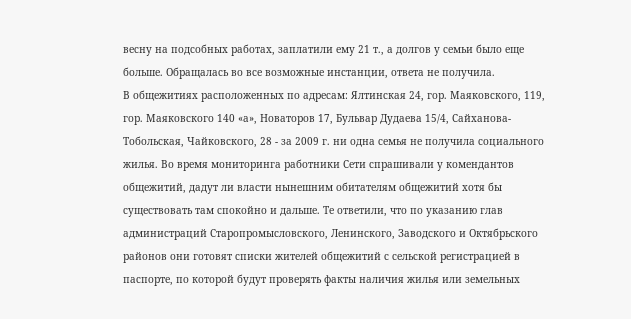весну на подсобных работах, заплатили ему 21 т., а долгов у семьи было еще больше. Обращалась во все возможные инстанции, ответа не получила.
В общежитиях расположенных по адресам: Ялтинская 24, гор. Маяковского, 119, гор. Маяковского 140 «а», Новаторов 17, Бульвар Дудаева 15/4, Сайханова-Тобольская, Чайковского, 28 - за 2009 г. ни одна семья не получила социального жилья. Во время мониторинга работники Сети спрашивали у комендантов общежитий, дадут ли власти нынешним обитателям общежитий хотя бы существовать там спокойно и дальше. Те ответили, что по указанию глав администраций Старопромысловского, Ленинского, Заводского и Октябрьского районов они готовят списки жителей общежитий с сельской регистрацией в паспорте, по которой будут проверять факты наличия жилья или земельных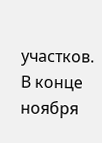участков.
В конце ноября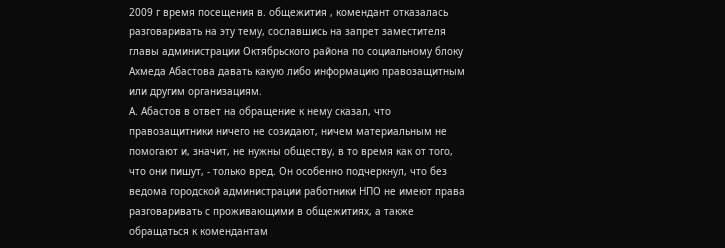2009 г время посещения в. общежития , комендант отказалась разговаривать на эту тему, сославшись на запрет заместителя главы администрации Октябрьского района по социальному блоку Ахмеда Абастова давать какую либо информацию правозащитным или другим организациям.
А. Абастов в ответ на обращение к нему сказал, что правозащитники ничего не созидают, ничем материальным не помогают и, значит, не нужны обществу, в то время как от того, что они пишут, - только вред. Он особенно подчеркнул, что без ведома городской администрации работники НПО не имеют права разговаривать с проживающими в общежитиях, а также обращаться к комендантам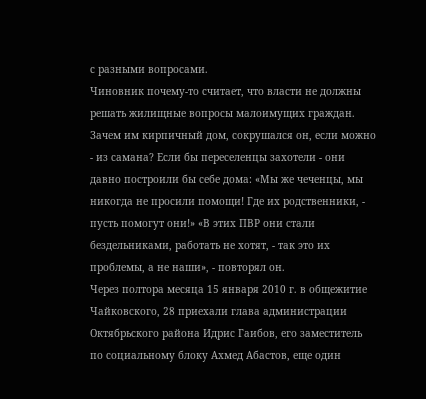с разными вопросами.
Чиновник почему-то считает, что власти не должны решать жилищные вопросы малоимущих граждан. Зачем им кирпичный дом, сокрушался он, если можно - из самана? Если бы переселенцы захотели - они давно построили бы себе дома: «Мы же чеченцы, мы никогда не просили помощи! Где их родственники, - пусть помогут они!» «В этих ПВР они стали бездельниками, работать не хотят, - так это их проблемы, а не наши», - повторял он.
Через полтора месяца 15 января 2010 г. в общежитие Чайковского, 28 приехали глава администрации Октябрьского района Идрис Гаибов, его заместитель по социальному блоку Ахмед Абастов, еще один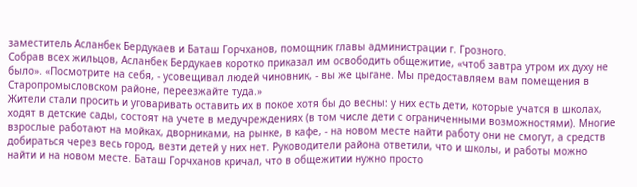заместитель Асланбек Бердукаев и Баташ Горчханов, помощник главы администрации г. Грозного.
Собрав всех жильцов, Асланбек Бердукаев коротко приказал им освободить общежитие, «чтоб завтра утром их духу не было». «Посмотрите на себя, - усовещивал людей чиновник, - вы же цыгане. Мы предоставляем вам помещения в Старопромысловском районе, переезжайте туда.»
Жители стали просить и уговаривать оставить их в покое хотя бы до весны: у них есть дети, которые учатся в школах, ходят в детские сады, состоят на учете в медучреждениях (в том числе дети с ограниченными возможностями). Многие взрослые работают на мойках, дворниками, на рынке, в кафе, - на новом месте найти работу они не смогут, а средств добираться через весь город, везти детей у них нет. Руководители района ответили, что и школы, и работы можно найти и на новом месте. Баташ Горчханов кричал, что в общежитии нужно просто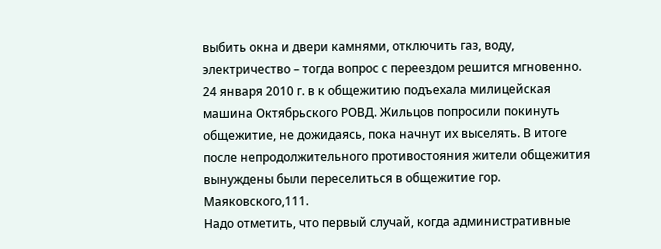выбить окна и двери камнями, отключить газ, воду, электричество – тогда вопрос с переездом решится мгновенно.
24 января 2010 г. в к общежитию подъехала милицейская машина Октябрьского РОВД. Жильцов попросили покинуть общежитие, не дожидаясь, пока начнут их выселять. В итоге после непродолжительного противостояния жители общежития вынуждены были переселиться в общежитие гор. Маяковского,111.
Надо отметить, что первый случай, когда административные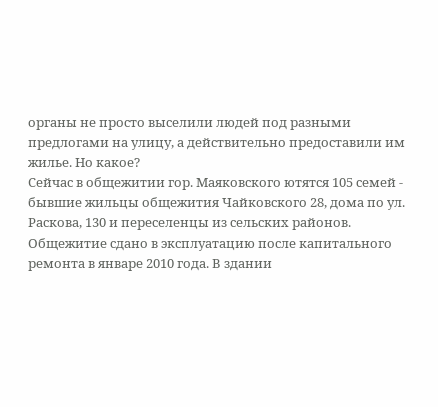органы не просто выселили людей под разными предлогами на улицу, а действительно предоставили им жилье. Но какое?
Сейчас в общежитии гор. Маяковского ютятся 105 семей - бывшие жильцы общежития Чайковского 28, дома по ул. Раскова, 130 и переселенцы из сельских районов.
Общежитие сдано в эксплуатацию после капитального ремонта в январе 2010 года. В здании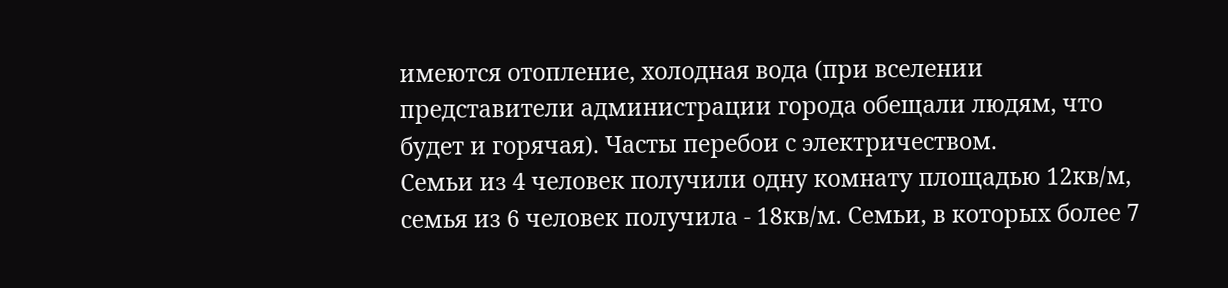имеются отопление, холодная вода (при вселении представители администрации города обещали людям, что будет и горячая). Часты перебои с электричеством.
Семьи из 4 человек получили одну комнату площадью 12кв/м, семья из 6 человек получила - 18кв/м. Семьи, в которых более 7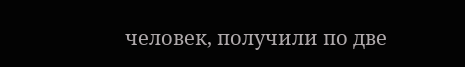человек, получили по две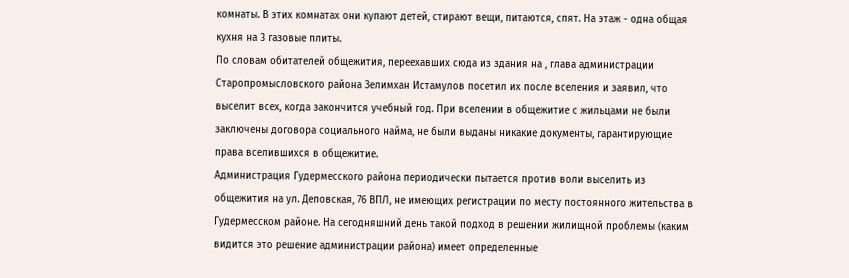комнаты. В этих комнатах они купают детей, стирают вещи, питаются, спят. На этаж - одна общая кухня на 3 газовые плиты.
По словам обитателей общежития, переехавших сюда из здания на , глава администрации Старопромысловского района Зелимхан Истамулов посетил их после вселения и заявил, что выселит всех, когда закончится учебный год. При вселении в общежитие с жильцами не были заключены договора социального найма, не были выданы никакие документы, гарантирующие права вселившихся в общежитие.
Администрация Гудермесского района периодически пытается против воли выселить из общежития на ул. Деповская, 76 ВПЛ, не имеющих регистрации по месту постоянного жительства в Гудермесском районе. На сегодняшний день такой подход в решении жилищной проблемы (каким видится это решение администрации района) имеет определенные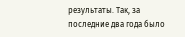результаты. Так, за последние два года было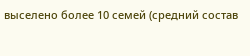выселено более 10 семей (средний состав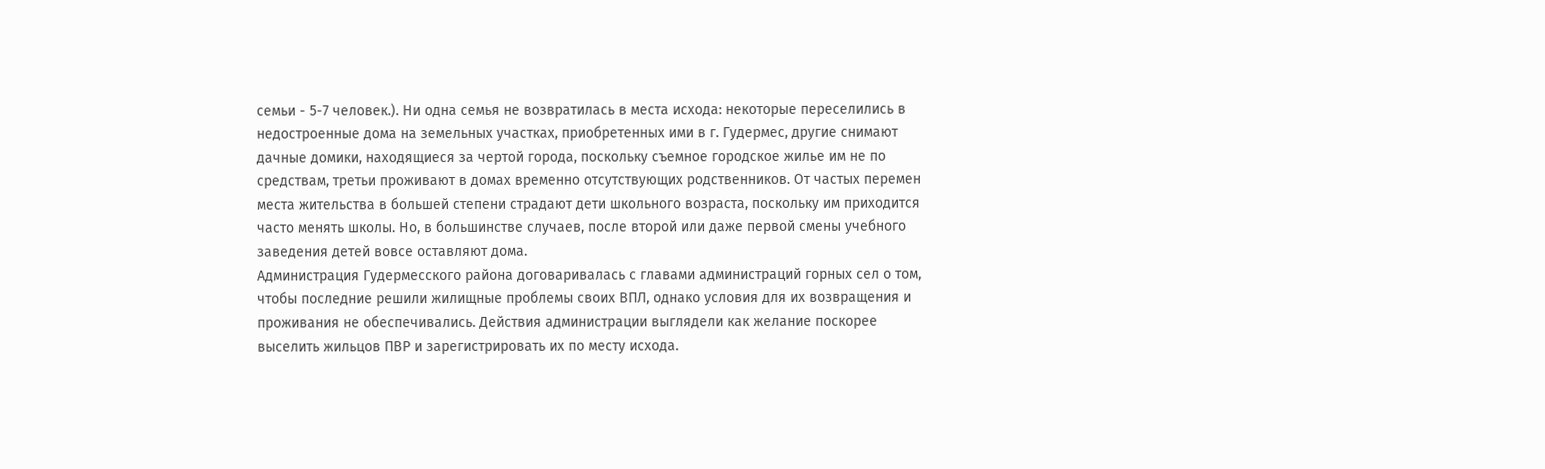семьи - 5-7 человек.). Ни одна семья не возвратилась в места исхода: некоторые переселились в недостроенные дома на земельных участках, приобретенных ими в г. Гудермес, другие снимают дачные домики, находящиеся за чертой города, поскольку съемное городское жилье им не по средствам, третьи проживают в домах временно отсутствующих родственников. От частых перемен места жительства в большей степени страдают дети школьного возраста, поскольку им приходится часто менять школы. Но, в большинстве случаев, после второй или даже первой смены учебного заведения детей вовсе оставляют дома.
Администрация Гудермесского района договаривалась с главами администраций горных сел о том, чтобы последние решили жилищные проблемы своих ВПЛ, однако условия для их возвращения и проживания не обеспечивались. Действия администрации выглядели как желание поскорее выселить жильцов ПВР и зарегистрировать их по месту исхода.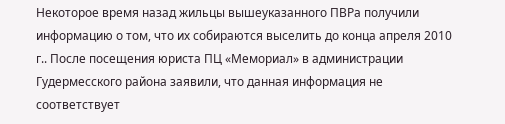Некоторое время назад жильцы вышеуказанного ПВРа получили информацию о том, что их собираются выселить до конца апреля 2010 г.. После посещения юриста ПЦ «Мемориал» в администрации Гудермесского района заявили, что данная информация не соответствует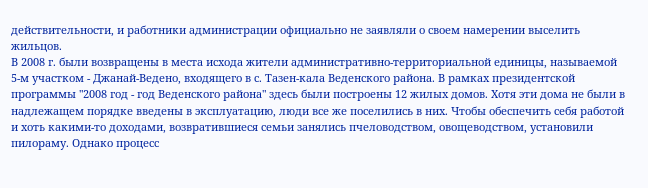действительности, и работники администрации официально не заявляли о своем намерении выселить жильцов.
В 2008 г. были возвращены в места исхода жители административно-территориальной единицы, называемой 5-м участком - Джанай-Ведено, входящего в с. Тазен-кала Веденского района. В рамках президентской программы "2008 год - год Веденского района" здесь были построены 12 жилых домов. Хотя эти дома не были в надлежащем порядке введены в эксплуатацию, люди все же поселились в них. Чтобы обеспечить себя работой и хоть какими-то доходами, возвратившиеся семьи занялись пчеловодством, овощеводством, установили пилораму. Однако процесс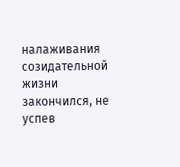налаживания созидательной жизни закончился, не успев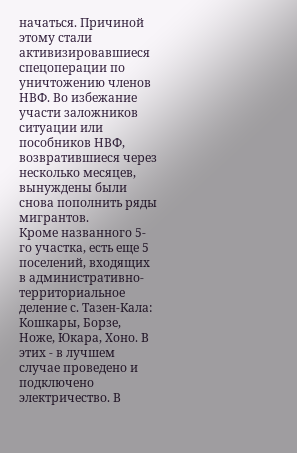начаться. Причиной этому стали активизировавшиеся спецоперации по уничтожению членов НВФ. Во избежание участи заложников ситуации или пособников НВФ, возвратившиеся через несколько месяцев, вынуждены были снова пополнить ряды мигрантов.
Кроме названного 5-го участка, есть еще 5 поселений, входящих в административно-территориальное деление с. Тазен-Кала: Кошкары, Борзе, Ноже, Юкара, Хоно. В этих - в лучшем случае проведено и подключено электричество. В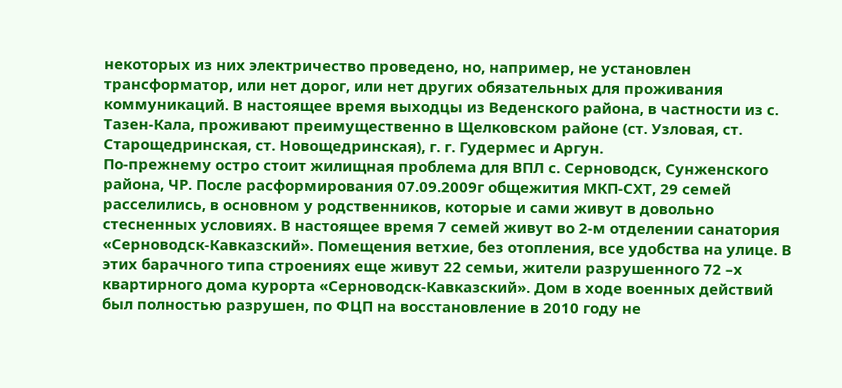некоторых из них электричество проведено, но, например, не установлен трансформатор, или нет дорог, или нет других обязательных для проживания коммуникаций. В настоящее время выходцы из Веденского района, в частности из с. Тазен-Кала, проживают преимущественно в Щелковском районе (ст. Узловая, ст. Старощедринская, ст. Новощедринская), г. г. Гудермес и Аргун.
По-прежнему остро стоит жилищная проблема для ВПЛ с. Серноводск, Сунженского района, ЧР. После расформирования 07.09.2009г общежития МКП-СХТ, 29 семей расселились, в основном у родственников, которые и сами живут в довольно стесненных условиях. В настоящее время 7 семей живут во 2-м отделении санатория «Серноводск-Кавказский». Помещения ветхие, без отопления, все удобства на улице. В этих барачного типа строениях еще живут 22 семьи, жители разрушенного 72 –х квартирного дома курорта «Серноводск-Кавказский». Дом в ходе военных действий был полностью разрушен, по ФЦП на восстановление в 2010 году не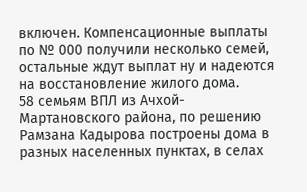включен. Компенсационные выплаты по № 000 получили несколько семей, остальные ждут выплат ну и надеются на восстановление жилого дома.
58 семьям ВПЛ из Ачхой-Мартановского района, по решению Рамзана Кадырова построены дома в разных населенных пунктах, в селах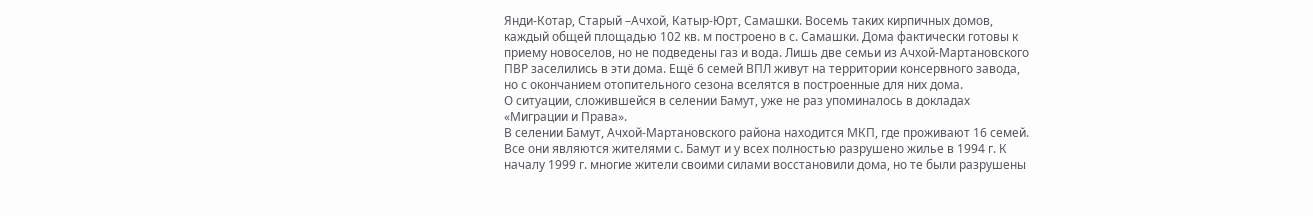Янди-Котар, Старый –Ачхой, Катыр-Юрт, Самашки. Восемь таких кирпичных домов, каждый общей площадью 102 кв. м построено в с. Самашки. Дома фактически готовы к приему новоселов, но не подведены газ и вода. Лишь две семьи из Ачхой-Мартановского ПВР заселились в эти дома. Ещё 6 семей ВПЛ живут на территории консервного завода, но с окончанием отопительного сезона вселятся в построенные для них дома.
О ситуации, сложившейся в селении Бамут, уже не раз упоминалось в докладах «Миграции и Права».
В селении Бамут, Ачхой-Мартановского района находится МКП, где проживают 16 семей. Все они являются жителями с. Бамут и у всех полностью разрушено жилье в 1994 г. К началу 1999 г. многие жители своими силами восстановили дома, но те были разрушены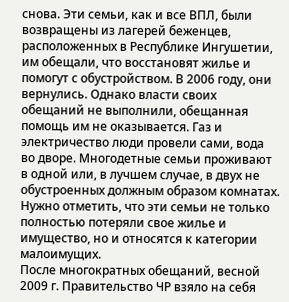снова. Эти семьи, как и все ВПЛ, были возвращены из лагерей беженцев, расположенных в Республике Ингушетии, им обещали, что восстановят жилье и помогут с обустройством. В 2006 году, они вернулись. Однако власти своих обещаний не выполнили, обещанная помощь им не оказывается. Газ и электричество люди провели сами, вода во дворе. Многодетные семьи проживают в одной или, в лучшем случае, в двух не обустроенных должным образом комнатах. Нужно отметить, что эти семьи не только полностью потеряли свое жилье и имущество, но и относятся к категории малоимущих.
После многократных обещаний, весной 2009 г. Правительство ЧР взяло на себя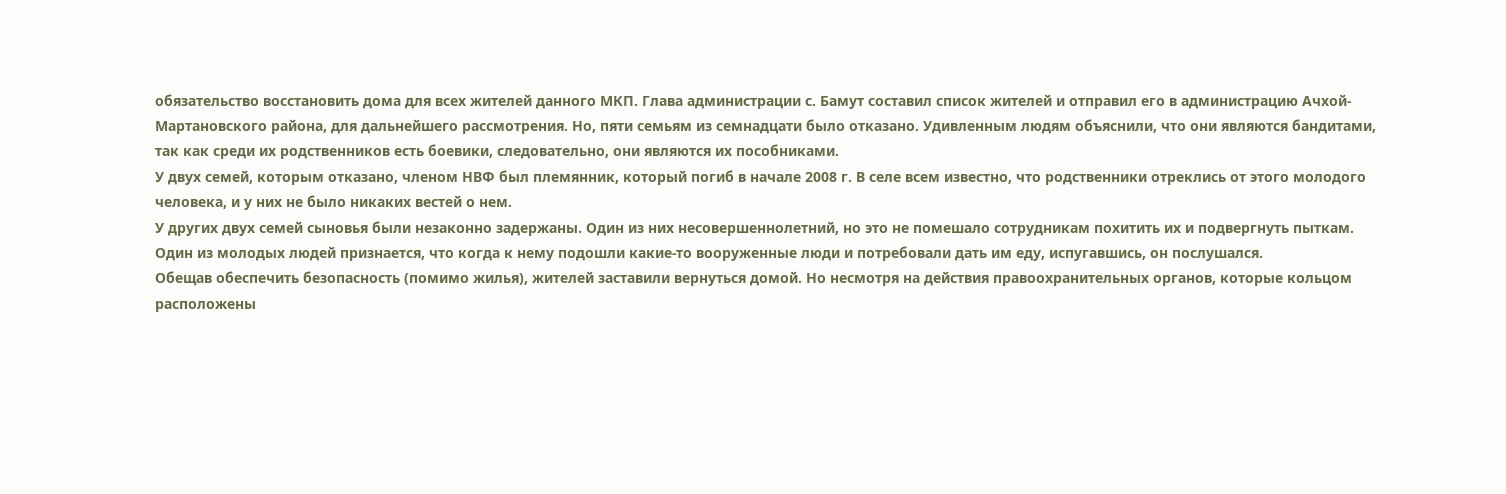обязательство восстановить дома для всех жителей данного МКП. Глава администрации с. Бамут составил список жителей и отправил его в администрацию Ачхой-Мартановского района, для дальнейшего рассмотрения. Но, пяти семьям из семнадцати было отказано. Удивленным людям объяснили, что они являются бандитами, так как среди их родственников есть боевики, следовательно, они являются их пособниками.
У двух семей, которым отказано, членом НВФ был племянник, который погиб в начале 2008 г. В селе всем известно, что родственники отреклись от этого молодого человека, и у них не было никаких вестей о нем.
У других двух семей сыновья были незаконно задержаны. Один из них несовершеннолетний, но это не помешало сотрудникам похитить их и подвергнуть пыткам. Один из молодых людей признается, что когда к нему подошли какие-то вооруженные люди и потребовали дать им еду, испугавшись, он послушался.
Обещав обеспечить безопасность (помимо жилья), жителей заставили вернуться домой. Но несмотря на действия правоохранительных органов, которые кольцом расположены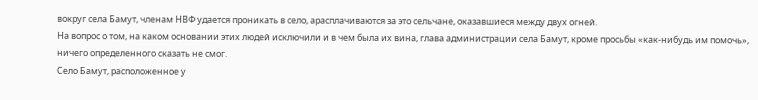вокруг села Бамут, членам НВФ удается проникать в село, арасплачиваются за это сельчане, оказавшиеся между двух огней.
На вопрос о том, на каком основании этих людей исключили и в чем была их вина, глава администрации села Бамут, кроме просьбы «как-нибудь им помочь», ничего определенного сказать не смог.
Село Бамут, расположенное у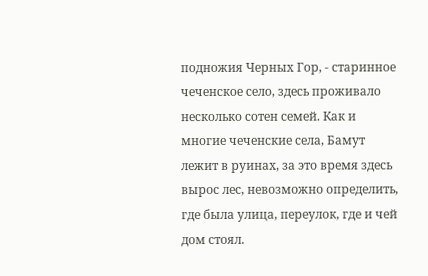подножия Черных Гор, - старинное чеченское село, здесь проживало несколько сотен семей. Как и многие чеченские села, Бамут лежит в руинах, за это время здесь вырос лес, невозможно определить, где была улица, переулок, где и чей дом стоял.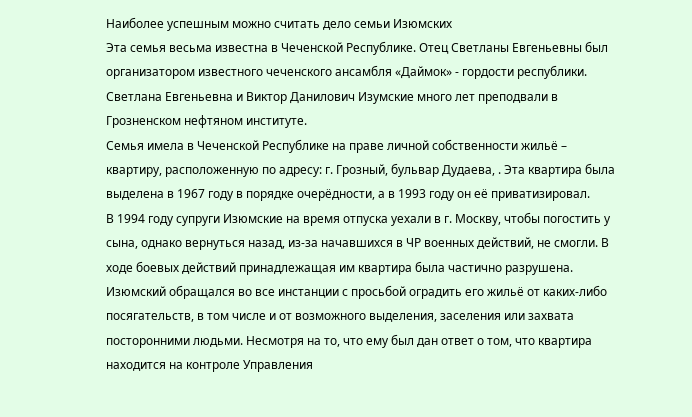Наиболее успешным можно считать дело семьи Изюмских
Эта семья весьма известна в Чеченской Республике. Отец Светланы Евгеньевны был организатором известного чеченского ансамбля «Даймок» - гордости республики. Светлана Евгеньевна и Виктор Данилович Изумские много лет преподвали в Грозненском нефтяном институте.
Семья имела в Чеченской Республике на праве личной собственности жильё – квартиру, расположенную по адресу: г. Грозный, бульвар Дудаева, . Эта квартира была выделена в 1967 году в порядке очерёдности, а в 1993 году он её приватизировал.
В 1994 году супруги Изюмские на время отпуска уехали в г. Москву, чтобы погостить у сына, однако вернуться назад, из-за начавшихся в ЧР военных действий, не смогли. В ходе боевых действий принадлежащая им квартира была частично разрушена.
Изюмский обращался во все инстанции с просьбой оградить его жильё от каких-либо посягательств, в том числе и от возможного выделения, заселения или захвата посторонними людьми. Несмотря на то, что ему был дан ответ о том, что квартира находится на контроле Управления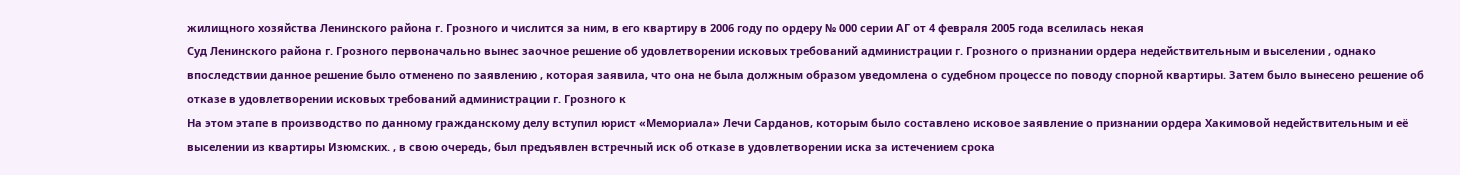жилищного хозяйства Ленинского района г. Грозного и числится за ним, в его квартиру в 2006 году по ордеру № 000 серии АГ от 4 февраля 2005 года вселилась некая
Суд Ленинского района г. Грозного первоначально вынес заочное решение об удовлетворении исковых требований администрации г. Грозного о признании ордера недействительным и выселении , однако впоследствии данное решение было отменено по заявлению , которая заявила, что она не была должным образом уведомлена о судебном процессе по поводу спорной квартиры. Затем было вынесено решение об отказе в удовлетворении исковых требований администрации г. Грозного к
На этом этапе в производство по данному гражданскому делу вступил юрист «Мемориала» Лечи Сарданов, которым было составлено исковое заявление о признании ордера Хакимовой недействительным и её выселении из квартиры Изюмских. , в свою очередь, был предъявлен встречный иск об отказе в удовлетворении иска за истечением срока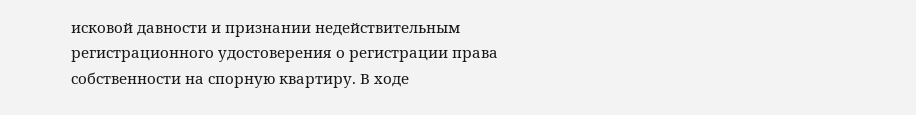исковой давности и признании недействительным регистрационного удостоверения о регистрации права собственности на спорную квартиру. В ходе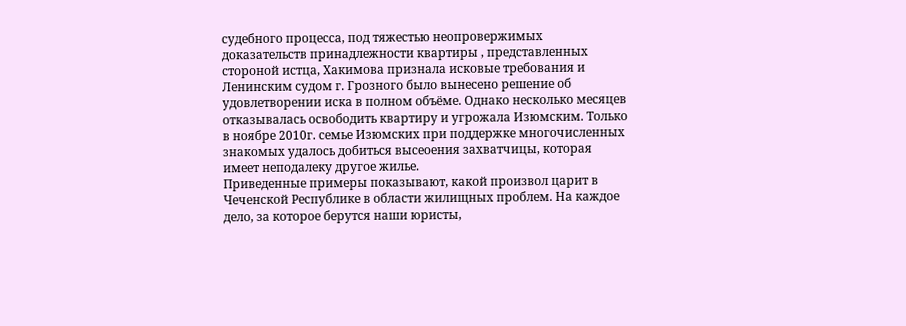судебного процесса, под тяжестью неопровержимых доказательств принадлежности квартиры , представленных стороной истца, Хакимова признала исковые требования и Ленинским судом г. Грозного было вынесено решение об удовлетворении иска в полном объёме. Однако несколько месяцев отказывалась освободить квартиру и угрожала Изюмским. Только в ноябре 2010г. семье Изюмских при поддержке многочисленных знакомых удалось добиться высеоения захватчицы, которая имеет неподалеку другое жилье.
Приведенные примеры показывают, какой произвол царит в Чеченской Республике в области жилищных проблем. На каждое дело, за которое берутся наши юристы,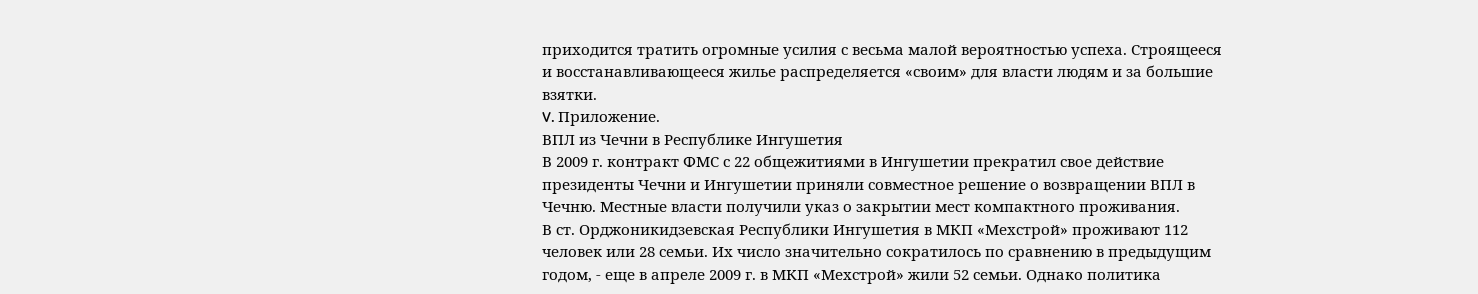приходится тратить огромные усилия с весьма малой вероятностью успеха. Строящееся и восстанавливающееся жилье распределяется «своим» для власти людям и за большие взятки.
V. Приложение.
ВПЛ из Чечни в Республике Ингушетия
В 2009 г. контракт ФМС с 22 общежитиями в Ингушетии прекратил свое действие президенты Чечни и Ингушетии приняли совместное решение о возвращении ВПЛ в Чечню. Местные власти получили указ о закрытии мест компактного проживания.
В ст. Орджоникидзевская Республики Ингушетия в МКП «Мехстрой» проживают 112 человек или 28 семьи. Их число значительно сократилось по сравнению в предыдущим годом, - еще в апреле 2009 г. в МКП «Мехстрой» жили 52 семьи. Однако политика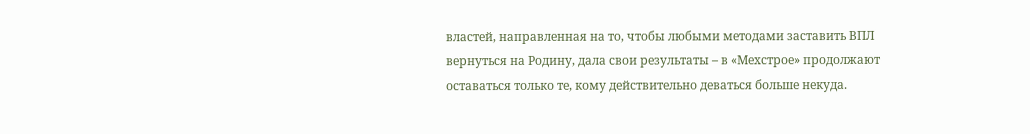властей, направленная на то, чтобы любыми методами заставить ВПЛ вернуться на Родину, дала свои результаты – в «Мехстрое» продолжают оставаться только те, кому действительно деваться больше некуда.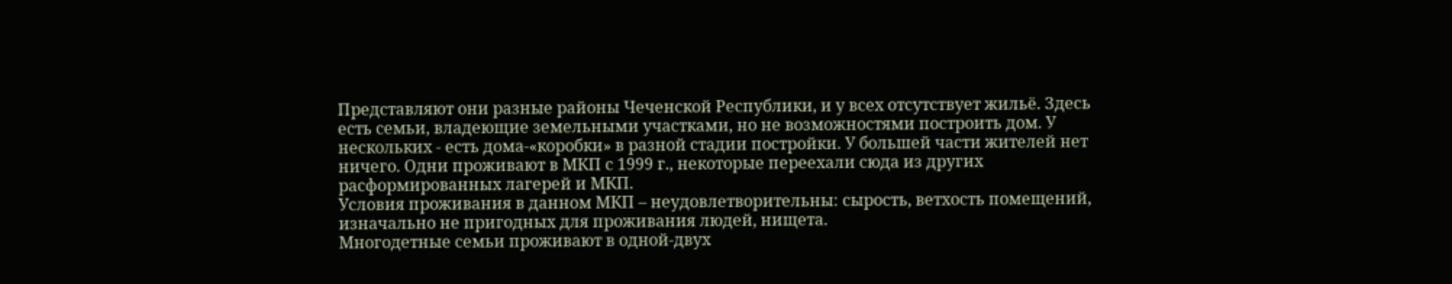Представляют они разные районы Чеченской Республики, и у всех отсутствует жильё. Здесь есть семьи, владеющие земельными участками, но не возможностями построить дом. У нескольких - есть дома-«коробки» в разной стадии постройки. У большей части жителей нет ничего. Одни проживают в МКП с 1999 г., некоторые переехали сюда из других расформированных лагерей и МКП.
Условия проживания в данном МКП – неудовлетворительны: сырость, ветхость помещений, изначально не пригодных для проживания людей, нищета.
Многодетные семьи проживают в одной-двух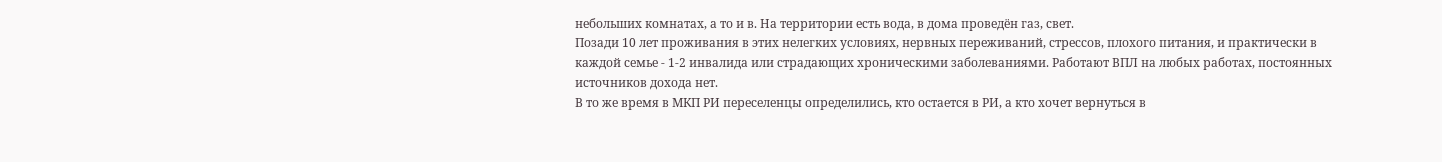небольших комнатах, а то и в. На территории есть вода, в дома проведён газ, свет.
Позади 10 лет проживания в этих нелегких условиях, нервных переживаний, стрессов, плохого питания, и практически в каждой семье - 1-2 инвалида или страдающих хроническими заболеваниями. Работают ВПЛ на любых работах, постоянных источников дохода нет.
В то же время в МКП РИ переселенцы определились, кто остается в РИ, а кто хочет вернуться в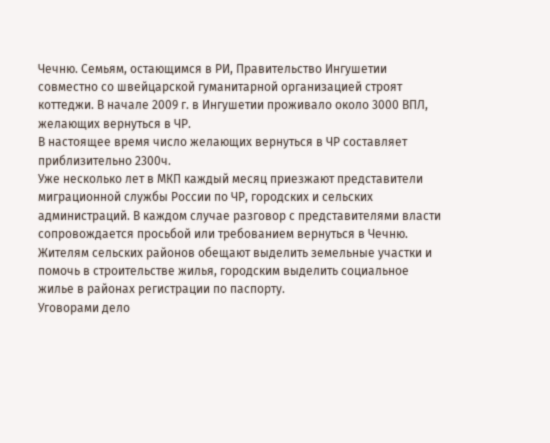Чечню. Семьям, остающимся в РИ, Правительство Ингушетии совместно со швейцарской гуманитарной организацией строят коттеджи. В начале 2009 г. в Ингушетии проживало около 3000 ВПЛ, желающих вернуться в ЧР.
В настоящее время число желающих вернуться в ЧР составляет приблизительно 2300ч.
Уже несколько лет в МКП каждый месяц приезжают представители миграционной службы России по ЧР, городских и сельских администраций. В каждом случае разговор с представителями власти сопровождается просьбой или требованием вернуться в Чечню. Жителям сельских районов обещают выделить земельные участки и помочь в строительстве жилья, городским выделить социальное жилье в районах регистрации по паспорту.
Уговорами дело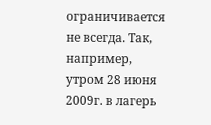ограничивается не всегда. Так, например, утром 28 июня 2009г. в лагерь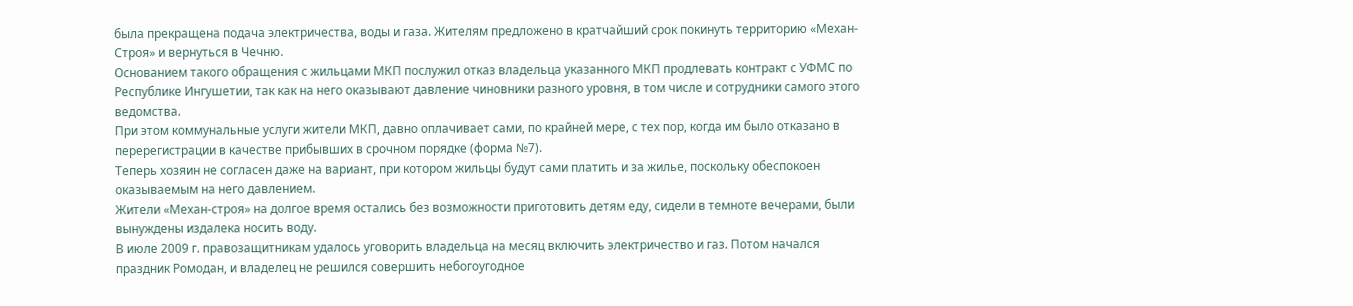была прекращена подача электричества, воды и газа. Жителям предложено в кратчайший срок покинуть территорию «Механ-Строя» и вернуться в Чечню.
Основанием такого обращения с жильцами МКП послужил отказ владельца указанного МКП продлевать контракт с УФМС по Республике Ингушетии, так как на него оказывают давление чиновники разного уровня, в том числе и сотрудники самого этого ведомства.
При этом коммунальные услуги жители МКП, давно оплачивает сами, по крайней мере, с тех пор, когда им было отказано в перерегистрации в качестве прибывших в срочном порядке (форма №7).
Теперь хозяин не согласен даже на вариант, при котором жильцы будут сами платить и за жилье, поскольку обеспокоен оказываемым на него давлением.
Жители «Механ-строя» на долгое время остались без возможности приготовить детям еду, сидели в темноте вечерами, были вынуждены издалека носить воду.
В июле 2009 г. правозащитникам удалось уговорить владельца на месяц включить электричество и газ. Потом начался праздник Ромодан, и владелец не решился совершить небогоугодное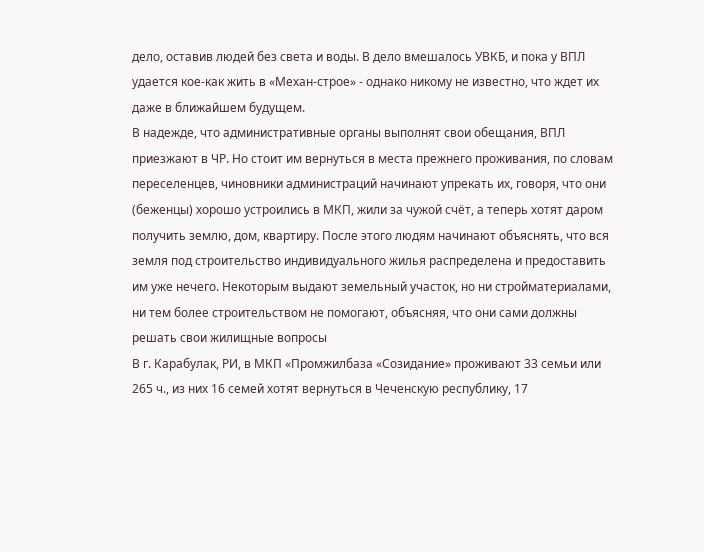дело, оставив людей без света и воды. В дело вмешалось УВКБ, и пока у ВПЛ удается кое-как жить в «Механ-строе» - однако никому не известно, что ждет их даже в ближайшем будущем.
В надежде, что административные органы выполнят свои обещания, ВПЛ приезжают в ЧР. Но стоит им вернуться в места прежнего проживания, по словам переселенцев, чиновники администраций начинают упрекать их, говоря, что они (беженцы) хорошо устроились в МКП, жили за чужой счёт, а теперь хотят даром получить землю, дом, квартиру. После этого людям начинают объяснять, что вся земля под строительство индивидуального жилья распределена и предоставить им уже нечего. Некоторым выдают земельный участок, но ни стройматериалами, ни тем более строительством не помогают, объясняя, что они сами должны решать свои жилищные вопросы
В г. Карабулак, РИ, в МКП «Промжилбаза «Созидание» проживают 33 семьи или 265 ч., из них 16 семей хотят вернуться в Чеченскую республику, 17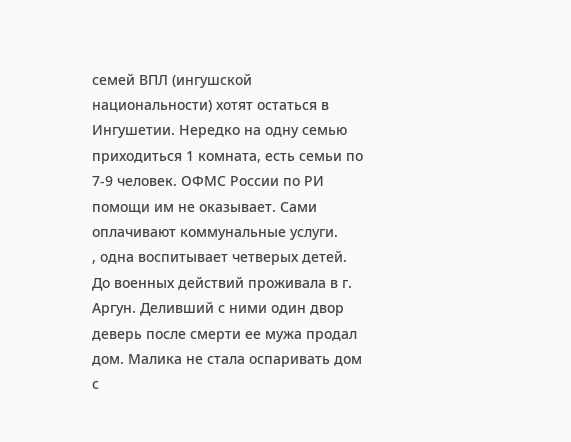семей ВПЛ (ингушской национальности) хотят остаться в Ингушетии. Нередко на одну семью приходиться 1 комната, есть семьи по 7-9 человек. ОФМС России по РИ помощи им не оказывает. Сами оплачивают коммунальные услуги.
, одна воспитывает четверых детей.
До военных действий проживала в г. Аргун. Деливший с ними один двор деверь после смерти ее мужа продал дом. Малика не стала оспаривать дом с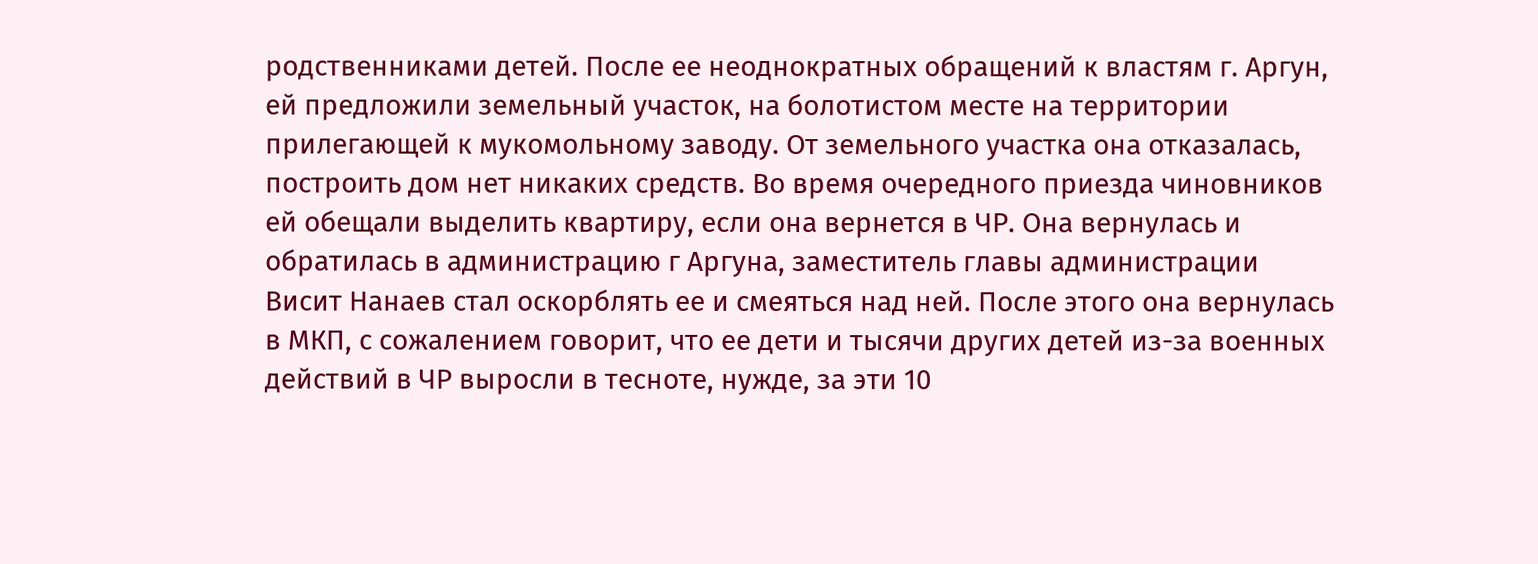родственниками детей. После ее неоднократных обращений к властям г. Аргун, ей предложили земельный участок, на болотистом месте на территории прилегающей к мукомольному заводу. От земельного участка она отказалась, построить дом нет никаких средств. Во время очередного приезда чиновников ей обещали выделить квартиру, если она вернется в ЧР. Она вернулась и обратилась в администрацию г Аргуна, заместитель главы администрации Висит Нанаев стал оскорблять ее и смеяться над ней. После этого она вернулась в МКП, с сожалением говорит, что ее дети и тысячи других детей из-за военных действий в ЧР выросли в тесноте, нужде, за эти 10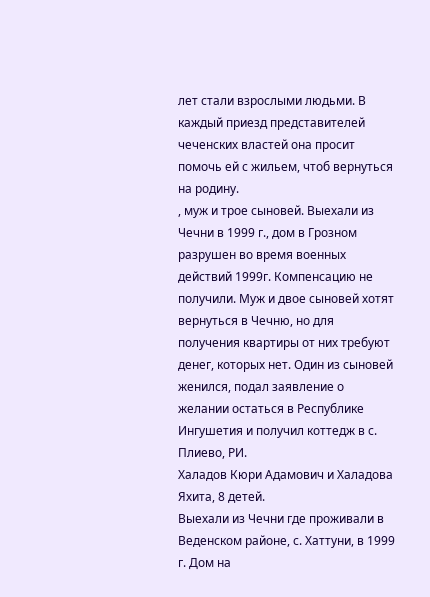лет стали взрослыми людьми. В каждый приезд представителей чеченских властей она просит помочь ей с жильем, чтоб вернуться на родину.
, муж и трое сыновей. Выехали из Чечни в 1999 г., дом в Грозном разрушен во время военных действий 1999г. Компенсацию не получили. Муж и двое сыновей хотят вернуться в Чечню, но для получения квартиры от них требуют денег, которых нет. Один из сыновей женился, подал заявление о желании остаться в Республике Ингушетия и получил коттедж в с. Плиево, РИ.
Халадов Кюри Адамович и Халадова Яхита, 8 детей.
Выехали из Чечни где проживали в Веденском районе, с. Хаттуни, в 1999 г. Дом на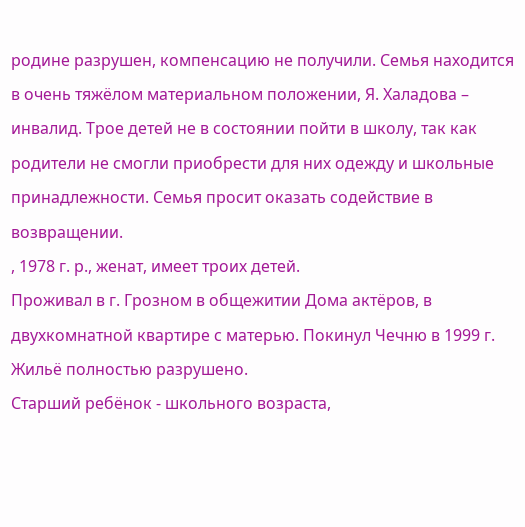родине разрушен, компенсацию не получили. Семья находится в очень тяжёлом материальном положении, Я. Халадова – инвалид. Трое детей не в состоянии пойти в школу, так как родители не смогли приобрести для них одежду и школьные принадлежности. Семья просит оказать содействие в возвращении.
, 1978 г. р., женат, имеет троих детей.
Проживал в г. Грозном в общежитии Дома актёров, в двухкомнатной квартире с матерью. Покинул Чечню в 1999 г. Жильё полностью разрушено.
Старший ребёнок - школьного возраста,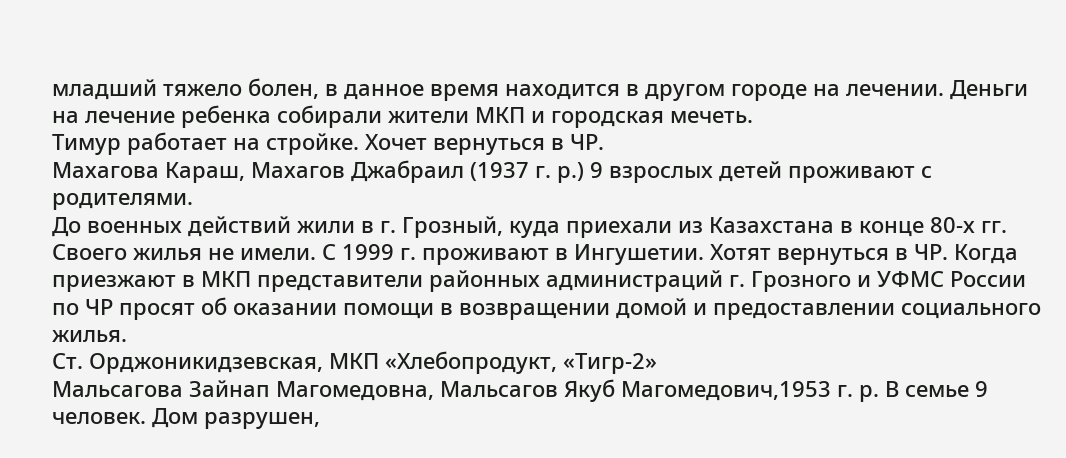младший тяжело болен, в данное время находится в другом городе на лечении. Деньги на лечение ребенка собирали жители МКП и городская мечеть.
Тимур работает на стройке. Хочет вернуться в ЧР.
Махагова Караш, Махагов Джабраил (1937 г. р.) 9 взрослых детей проживают с родителями.
До военных действий жили в г. Грозный, куда приехали из Казахстана в конце 80-х гг. Своего жилья не имели. С 1999 г. проживают в Ингушетии. Хотят вернуться в ЧР. Когда приезжают в МКП представители районных администраций г. Грозного и УФМС России по ЧР просят об оказании помощи в возвращении домой и предоставлении социального жилья.
Ст. Орджоникидзевская, МКП «Хлебопродукт, «Тигр-2»
Мальсагова Зайнап Магомедовна, Мальсагов Якуб Магомедович,1953 г. р. В семье 9 человек. Дом разрушен,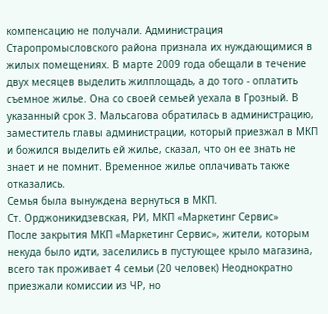компенсацию не получали. Администрация Старопромысловского района признала их нуждающимися в жилых помещениях. В марте 2009 года обещали в течение двух месяцев выделить жилплощадь, а до того - оплатить съемное жилье. Она со своей семьей уехала в Грозный. В указанный срок З. Мальсагова обратилась в администрацию, заместитель главы администрации, который приезжал в МКП и божился выделить ей жилье, сказал, что он ее знать не знает и не помнит. Временное жилье оплачивать также отказались.
Семья была вынуждена вернуться в МКП.
Ст. Орджоникидзевская, РИ, МКП «Маркетинг Сервис»
После закрытия МКП «Маркетинг Сервис», жители, которым некуда было идти, заселились в пустующее крыло магазина, всего так проживает 4 семьи (20 человек) Неоднократно приезжали комиссии из ЧР, но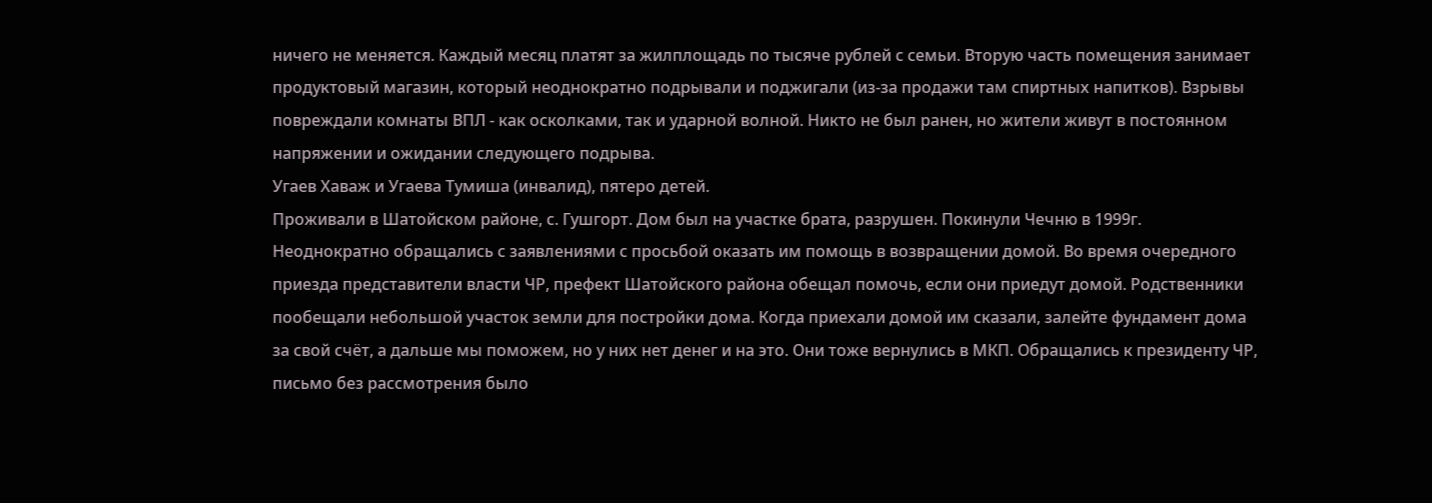ничего не меняется. Каждый месяц платят за жилплощадь по тысяче рублей с семьи. Вторую часть помещения занимает продуктовый магазин, который неоднократно подрывали и поджигали (из-за продажи там спиртных напитков). Взрывы повреждали комнаты ВПЛ - как осколками, так и ударной волной. Никто не был ранен, но жители живут в постоянном напряжении и ожидании следующего подрыва.
Угаев Хаваж и Угаева Тумиша (инвалид), пятеро детей.
Проживали в Шатойском районе, с. Гушгорт. Дом был на участке брата, разрушен. Покинули Чечню в 1999г. Неоднократно обращались с заявлениями с просьбой оказать им помощь в возвращении домой. Во время очередного приезда представители власти ЧР, префект Шатойского района обещал помочь, если они приедут домой. Родственники пообещали небольшой участок земли для постройки дома. Когда приехали домой им сказали, залейте фундамент дома за свой счёт, а дальше мы поможем, но у них нет денег и на это. Они тоже вернулись в МКП. Обращались к президенту ЧР, письмо без рассмотрения было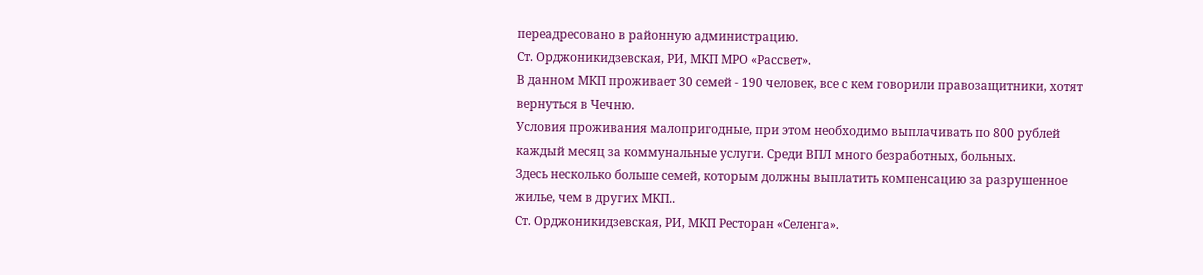переадресовано в районную администрацию.
Ст. Орджоникидзевская, РИ, МКП МРО «Рассвет».
В данном МКП проживает 30 семей - 190 человек, все с кем говорили правозащитники, хотят вернуться в Чечню.
Условия проживания малопригодные, при этом необходимо выплачивать по 800 рублей каждый месяц за коммунальные услуги. Среди ВПЛ много безработных, больных.
Здесь несколько больше семей, которым должны выплатить компенсацию за разрушенное жилье, чем в других МКП..
Ст. Орджоникидзевская, РИ, МКП Ресторан «Селенга».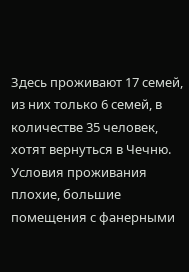Здесь проживают 17 семей, из них только 6 семей, в количестве 35 человек, хотят вернуться в Чечню.
Условия проживания плохие, большие помещения с фанерными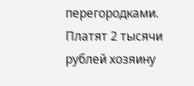перегородками. Платят 2 тысячи рублей хозяину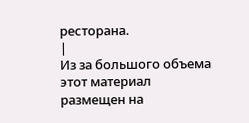ресторана.
|
Из за большого объема этот материал размещен на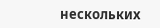нескольких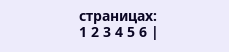страницах:
1 2 3 4 5 6 |